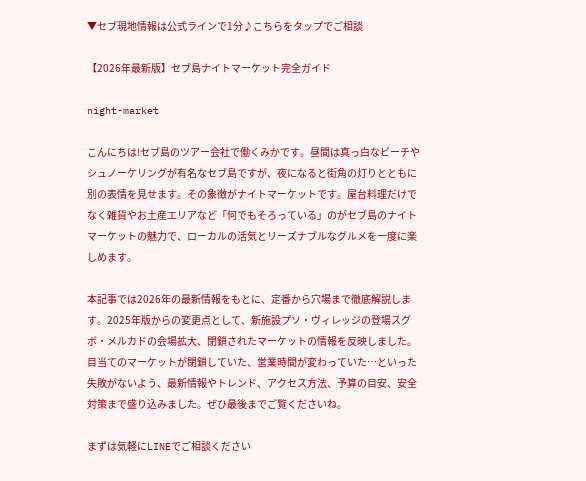▼セブ現地情報は公式ラインで1分♪こちらをタップでご相談

【2026年最新版】セブ島ナイトマーケット完全ガイド

night-market

こんにちは!セブ島のツアー会社で働くみかです。昼間は真っ白なビーチやシュノーケリングが有名なセブ島ですが、夜になると街角の灯りとともに別の表情を見せます。その象徴がナイトマーケットです。屋台料理だけでなく雑貨やお土産エリアなど「何でもそろっている」のがセブ島のナイトマーケットの魅力で、ローカルの活気とリーズナブルなグルメを一度に楽しめます。

本記事では2026年の最新情報をもとに、定番から穴場まで徹底解説します。2025年版からの変更点として、新施設プソ・ヴィレッジの登場スグボ・メルカドの会場拡大、閉鎖されたマーケットの情報を反映しました。目当てのマーケットが閉鎖していた、営業時間が変わっていた…といった失敗がないよう、最新情報やトレンド、アクセス方法、予算の目安、安全対策まで盛り込みました。ぜひ最後までご覧くださいね。

まずは気軽にLINEでご相談ください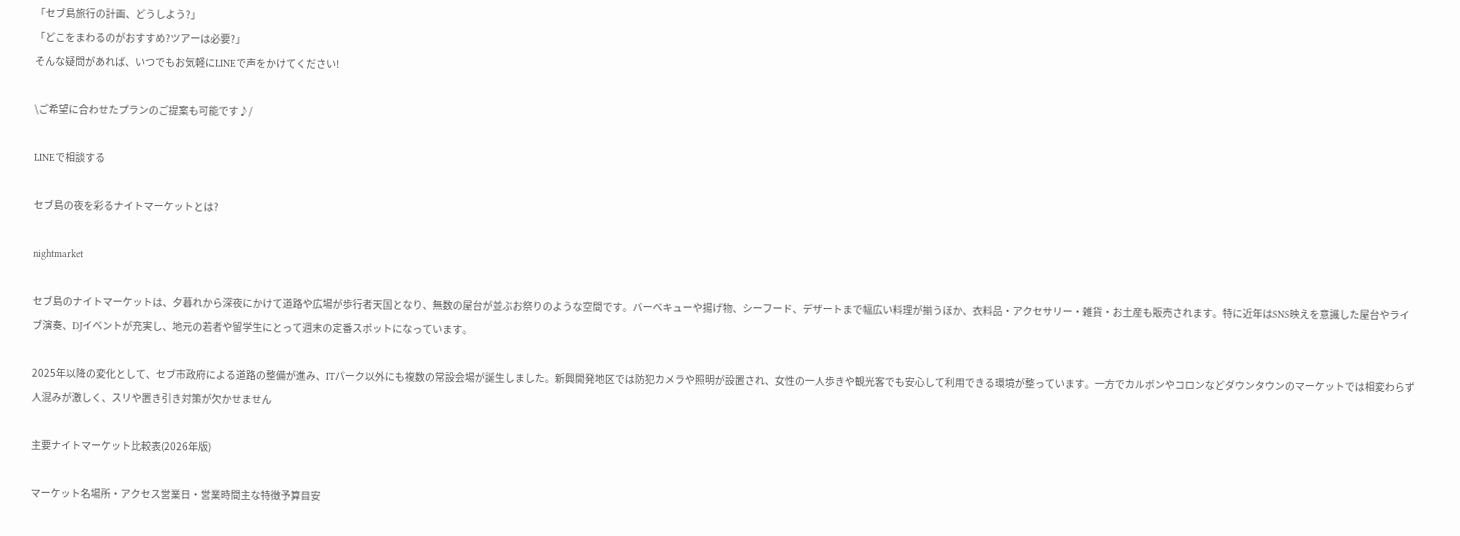「セブ島旅行の計画、どうしよう?」
「どこをまわるのがおすすめ?ツアーは必要?」
そんな疑問があれば、いつでもお気軽にLINEで声をかけてください!

\ご希望に合わせたプランのご提案も可能です♪/

LINEで相談する

セブ島の夜を彩るナイトマーケットとは?

nightmarket

セブ島のナイトマーケットは、夕暮れから深夜にかけて道路や広場が歩行者天国となり、無数の屋台が並ぶお祭りのような空間です。バーベキューや揚げ物、シーフード、デザートまで幅広い料理が揃うほか、衣料品・アクセサリー・雑貨・お土産も販売されます。特に近年はSNS映えを意識した屋台やライブ演奏、DJイベントが充実し、地元の若者や留学生にとって週末の定番スポットになっています。

2025年以降の変化として、セブ市政府による道路の整備が進み、ITパーク以外にも複数の常設会場が誕生しました。新興開発地区では防犯カメラや照明が設置され、女性の一人歩きや観光客でも安心して利用できる環境が整っています。一方でカルボンやコロンなどダウンタウンのマーケットでは相変わらず人混みが激しく、スリや置き引き対策が欠かせません

主要ナイトマーケット比較表(2026年版)

マーケット名場所・アクセス営業日・営業時間主な特徴予算目安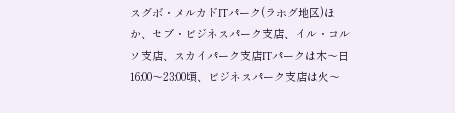スグボ・メルカドITパーク(ラホグ地区)ほか、セブ・ビジネスパーク支店、イル・コルソ支店、スカイパーク支店ITパークは木〜日16:00〜23:00頃、ビジネスパーク支店は火〜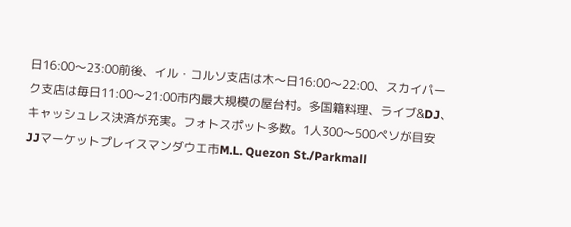日16:00〜23:00前後、イル・コルソ支店は木〜日16:00〜22:00、スカイパーク支店は毎日11:00〜21:00市内最大規模の屋台村。多国籍料理、ライブ&DJ、キャッシュレス決済が充実。フォトスポット多数。1人300〜500ペソが目安
JJマーケットプレイスマンダウエ市M.L. Quezon St./Parkmall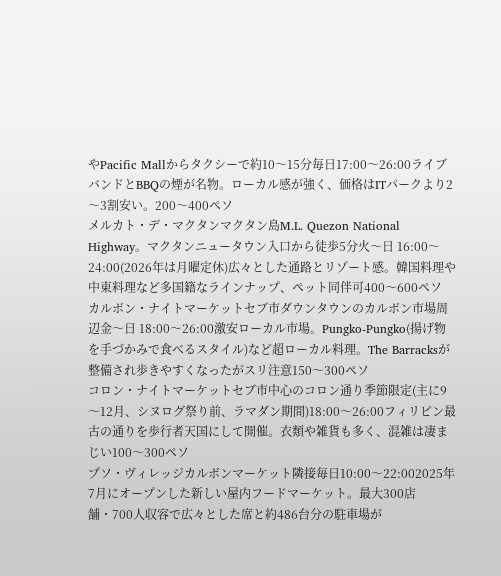やPacific Mallからタクシーで約10〜15分毎日17:00〜26:00ライブバンドとBBQの煙が名物。ローカル感が強く、価格はITパークより2〜3割安い。200〜400ペソ
メルカト・デ・マクタンマクタン島M.L. Quezon National Highway。マクタンニュータウン入口から徒歩5分火〜日 16:00〜24:00(2026年は月曜定休)広々とした通路とリゾート感。韓国料理や中東料理など多国籍なラインナップ、ペット同伴可400〜600ペソ
カルボン・ナイトマーケットセブ市ダウンタウンのカルボン市場周辺金〜日 18:00〜26:00激安ローカル市場。Pungko‑Pungko(揚げ物を手づかみで食べるスタイル)など超ローカル料理。The Barracksが整備され歩きやすくなったがスリ注意150〜300ペソ
コロン・ナイトマーケットセブ市中心のコロン通り季節限定(主に9〜12月、シヌログ祭り前、ラマダン期間)18:00〜26:00フィリピン最古の通りを歩行者天国にして開催。衣類や雑貨も多く、混雑は凄まじい100〜300ペソ
プソ・ヴィレッジカルボンマーケット隣接毎日10:00〜22:002025年7月にオープンした新しい屋内フードマーケット。最大300店舗・700人収容で広々とした席と約486台分の駐車場が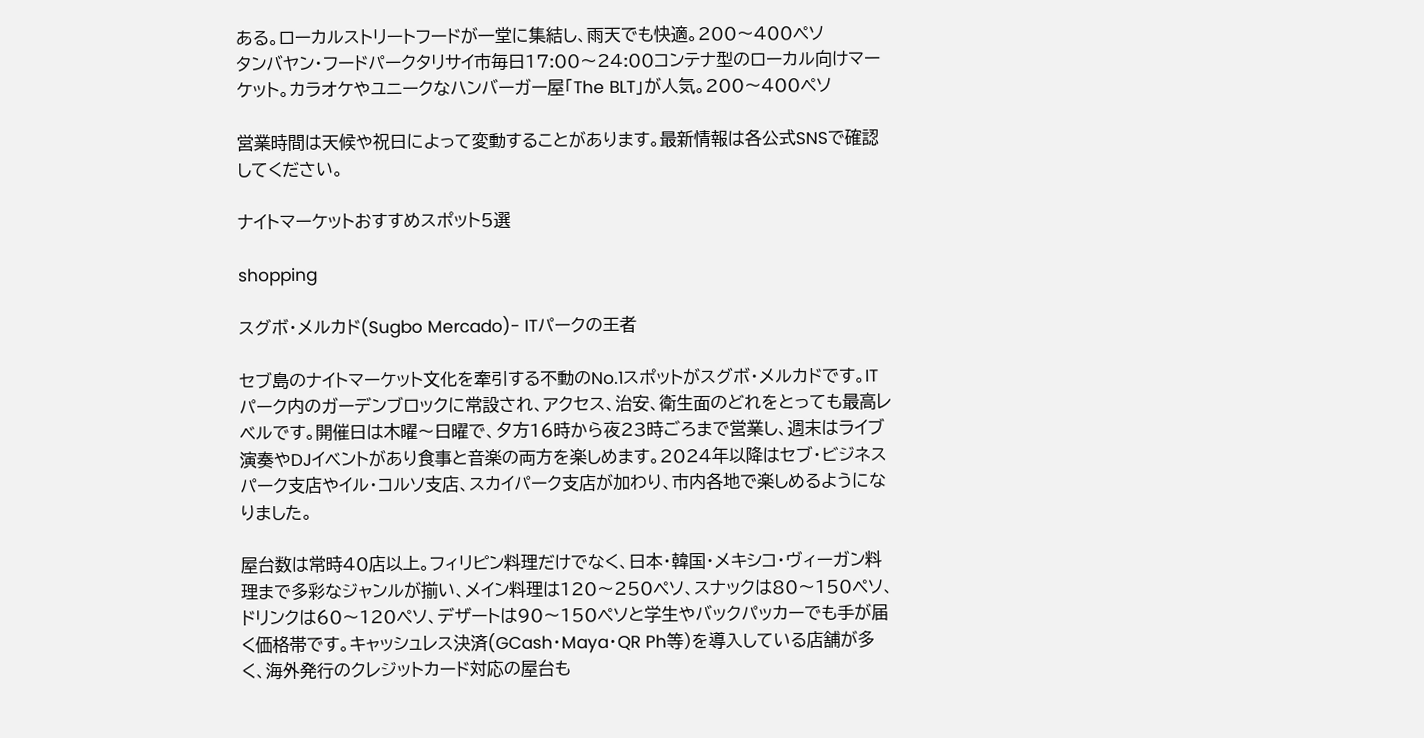ある。ローカルストリートフードが一堂に集結し、雨天でも快適。200〜400ペソ
タンバヤン・フードパークタリサイ市毎日17:00〜24:00コンテナ型のローカル向けマーケット。カラオケやユニークなハンバーガー屋「The BLT」が人気。200〜400ペソ

営業時間は天候や祝日によって変動することがあります。最新情報は各公式SNSで確認してください。

ナイトマーケットおすすめスポット5選

shopping

スグボ・メルカド(Sugbo Mercado)- ITパークの王者

セブ島のナイトマーケット文化を牽引する不動のNo.1スポットがスグボ・メルカドです。ITパーク内のガーデンブロックに常設され、アクセス、治安、衛生面のどれをとっても最高レベルです。開催日は木曜〜日曜で、夕方16時から夜23時ごろまで営業し、週末はライブ演奏やDJイベントがあり食事と音楽の両方を楽しめます。2024年以降はセブ・ビジネスパーク支店やイル・コルソ支店、スカイパーク支店が加わり、市内各地で楽しめるようになりました。

屋台数は常時40店以上。フィリピン料理だけでなく、日本・韓国・メキシコ・ヴィーガン料理まで多彩なジャンルが揃い、メイン料理は120〜250ペソ、スナックは80〜150ペソ、ドリンクは60〜120ペソ、デザートは90〜150ペソと学生やバックパッカーでも手が届く価格帯です。キャッシュレス決済(GCash・Maya・QR Ph等)を導入している店舗が多く、海外発行のクレジットカード対応の屋台も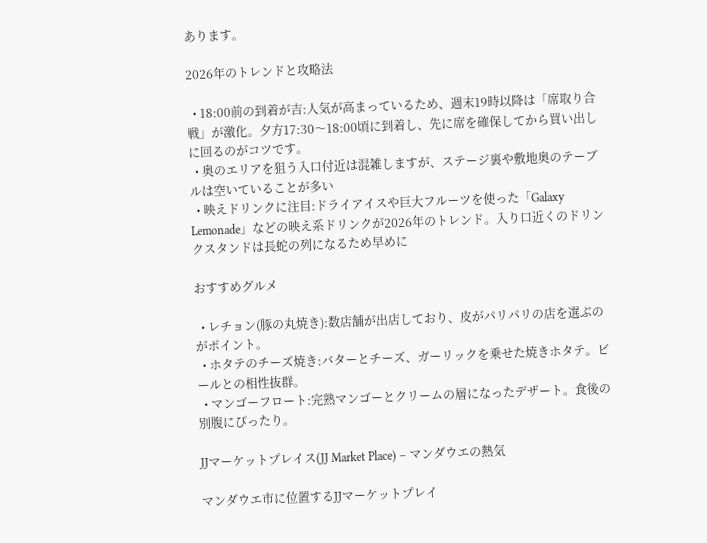あります。

2026年のトレンドと攻略法

  • 18:00前の到着が吉:人気が高まっているため、週末19時以降は「席取り合戦」が激化。夕方17:30〜18:00頃に到着し、先に席を確保してから買い出しに回るのがコツです。
  • 奥のエリアを狙う入口付近は混雑しますが、ステージ裏や敷地奥のテーブルは空いていることが多い
  • 映えドリンクに注目:ドライアイスや巨大フルーツを使った「Galaxy Lemonade」などの映え系ドリンクが2026年のトレンド。入り口近くのドリンクスタンドは長蛇の列になるため早めに

おすすめグルメ

  • レチョン(豚の丸焼き):数店舗が出店しており、皮がパリパリの店を選ぶのがポイント。
  • ホタテのチーズ焼き:バターとチーズ、ガーリックを乗せた焼きホタテ。ビールとの相性抜群。
  • マンゴーフロート:完熟マンゴーとクリームの層になったデザート。食後の別腹にぴったり。

JJマーケットプレイス(JJ Market Place) – マンダウエの熱気

マンダウエ市に位置するJJマーケットプレイ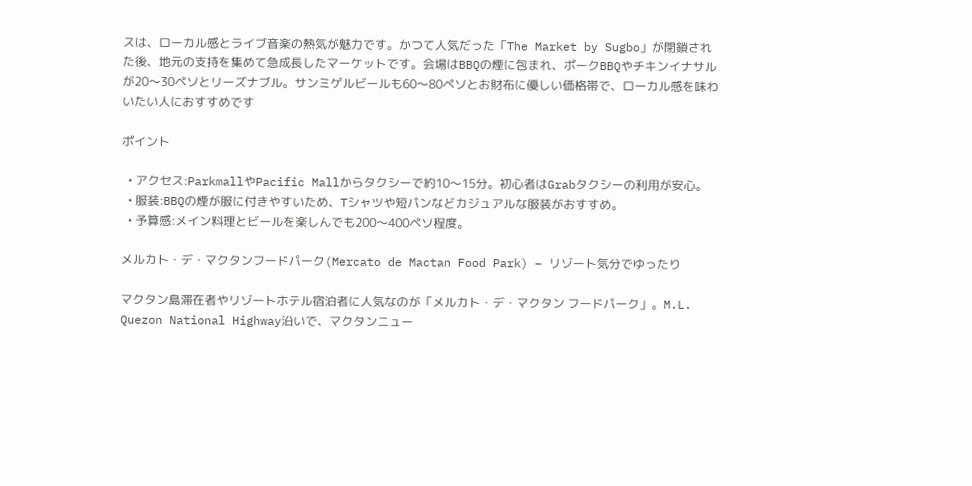スは、ローカル感とライブ音楽の熱気が魅力です。かつて人気だった「The Market by Sugbo」が閉鎖された後、地元の支持を集めて急成長したマーケットです。会場はBBQの煙に包まれ、ポークBBQやチキンイナサルが20〜30ペソとリーズナブル。サンミゲルビールも60〜80ペソとお財布に優しい価格帯で、ローカル感を味わいたい人におすすめです

ポイント

  • アクセス:ParkmallやPacific Mallからタクシーで約10〜15分。初心者はGrabタクシーの利用が安心。
  • 服装:BBQの煙が服に付きやすいため、Tシャツや短パンなどカジュアルな服装がおすすめ。
  • 予算感:メイン料理とビールを楽しんでも200〜400ペソ程度。

メルカト・デ・マクタンフードパーク(Mercato de Mactan Food Park) – リゾート気分でゆったり

マクタン島滞在者やリゾートホテル宿泊者に人気なのが「メルカト・デ・マクタン フードパーク」。M.L. Quezon National Highway沿いで、マクタンニュー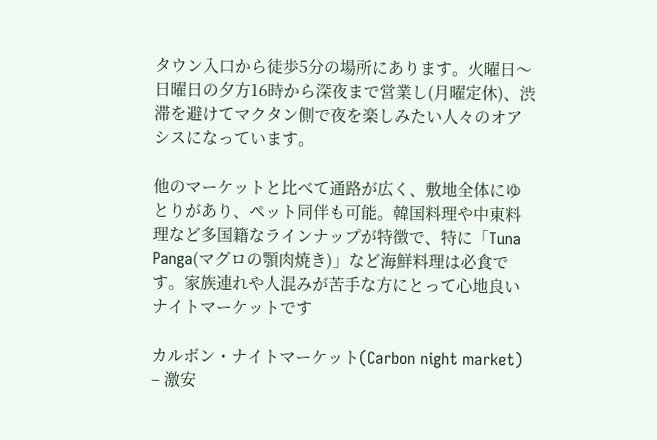タウン入口から徒歩5分の場所にあります。火曜日〜日曜日の夕方16時から深夜まで営業し(月曜定休)、渋滞を避けてマクタン側で夜を楽しみたい人々のオアシスになっています。

他のマーケットと比べて通路が広く、敷地全体にゆとりがあり、ペット同伴も可能。韓国料理や中東料理など多国籍なラインナップが特徴で、特に「Tuna Panga(マグロの顎肉焼き)」など海鮮料理は必食です。家族連れや人混みが苦手な方にとって心地良いナイトマーケットです

カルボン・ナイトマーケット(Carbon night market) – 激安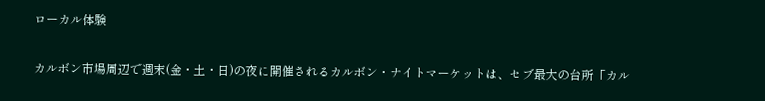ローカル体験

カルボン市場周辺で週末(金・土・日)の夜に開催されるカルボン・ナイトマーケットは、セブ最大の台所「カル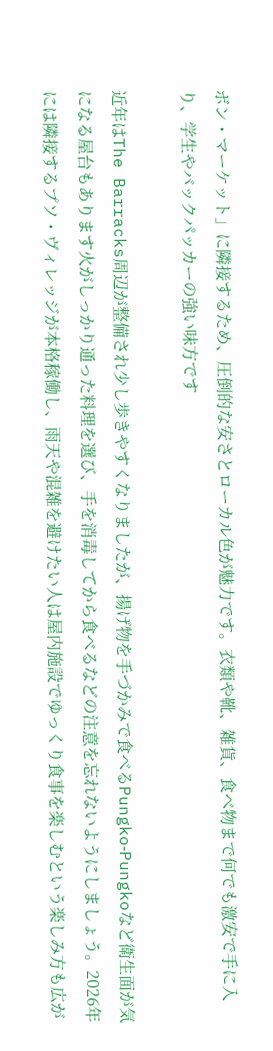ボン・マーケット」に隣接するため、圧倒的な安さとローカル色が魅力です。衣類や靴、雑貨、食べ物まで何でも激安で手に入り、学生やバックパッカーの強い味方です

近年はThe Barracks周辺が整備され少し歩きやすくなりましたが、揚げ物を手づかみで食べるPungko‑Pungkoなど衛生面が気になる屋台もあります火がしっかり通った料理を選び、手を消毒してから食べるなどの注意を忘れないようにしましょう。2026年には隣接するプソ・ヴィレッジが本格稼働し、雨天や混雑を避けたい人は屋内施設でゆっくり食事を楽しむという楽しみ方も広が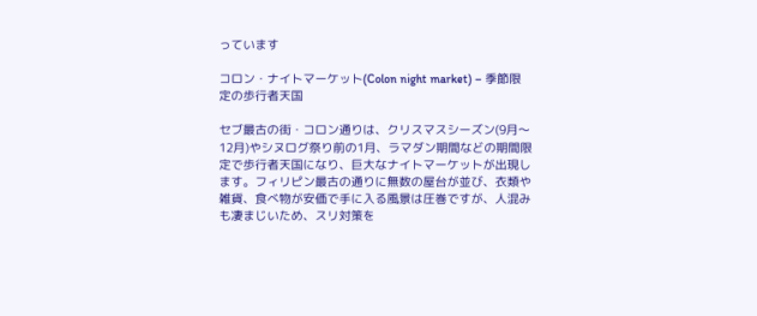っています

コロン・ナイトマーケット(Colon night market) – 季節限定の歩行者天国

セブ最古の街・コロン通りは、クリスマスシーズン(9月〜12月)やシヌログ祭り前の1月、ラマダン期間などの期間限定で歩行者天国になり、巨大なナイトマーケットが出現します。フィリピン最古の通りに無数の屋台が並び、衣類や雑貨、食べ物が安価で手に入る風景は圧巻ですが、人混みも凄まじいため、スリ対策を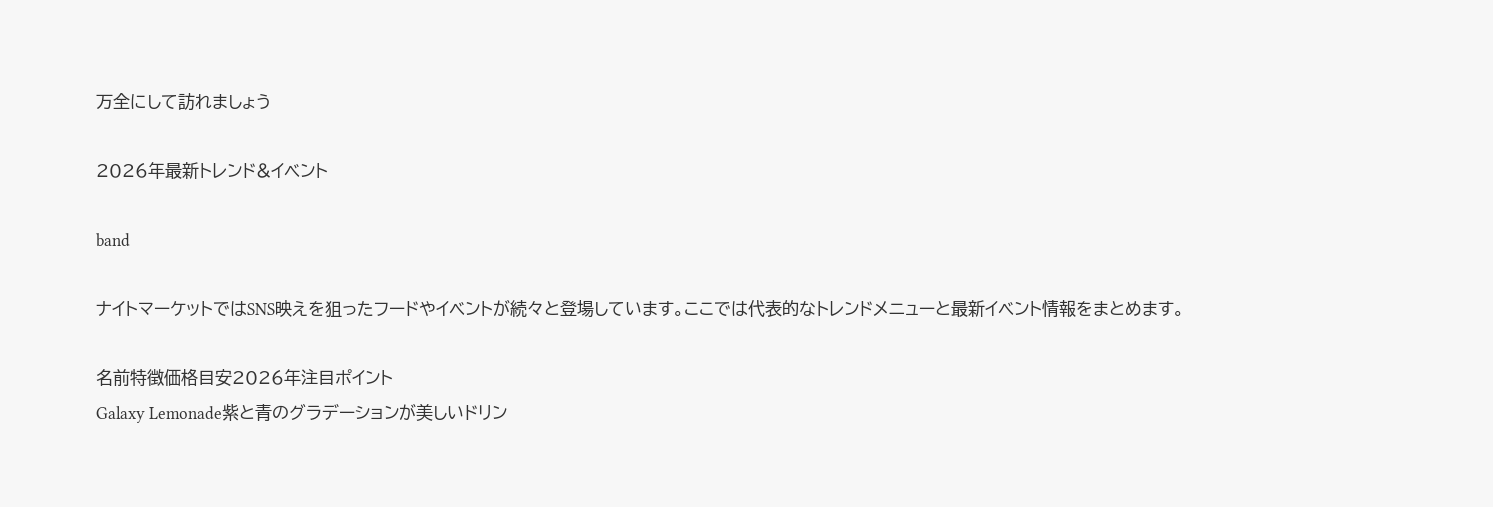万全にして訪れましょう

2026年最新トレンド&イベント

band

ナイトマーケットではSNS映えを狙ったフードやイベントが続々と登場しています。ここでは代表的なトレンドメニューと最新イベント情報をまとめます。

名前特徴価格目安2026年注目ポイント
Galaxy Lemonade紫と青のグラデーションが美しいドリン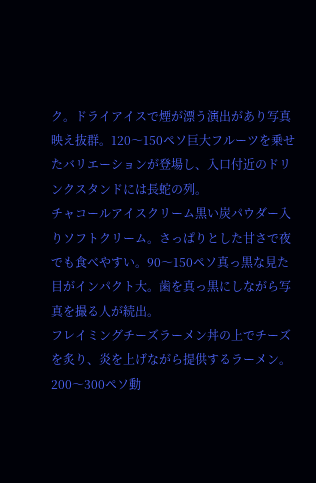ク。ドライアイスで煙が漂う演出があり写真映え抜群。120〜150ペソ巨大フルーツを乗せたバリエーションが登場し、入口付近のドリンクスタンドには長蛇の列。
チャコールアイスクリーム黒い炭パウダー入りソフトクリーム。さっぱりとした甘さで夜でも食べやすい。90〜150ペソ真っ黒な見た目がインパクト大。歯を真っ黒にしながら写真を撮る人が続出。
フレイミングチーズラーメン丼の上でチーズを炙り、炎を上げながら提供するラーメン。200〜300ペソ動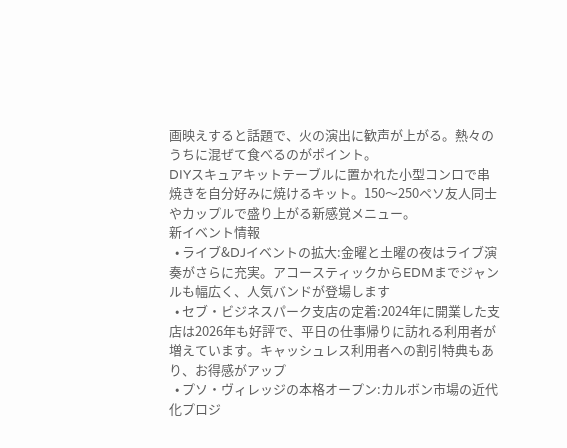画映えすると話題で、火の演出に歓声が上がる。熱々のうちに混ぜて食べるのがポイント。
DIYスキュアキットテーブルに置かれた小型コンロで串焼きを自分好みに焼けるキット。150〜250ペソ友人同士やカップルで盛り上がる新感覚メニュー。
新イベント情報
  • ライブ&DJイベントの拡大:金曜と土曜の夜はライブ演奏がさらに充実。アコースティックからEDMまでジャンルも幅広く、人気バンドが登場します
  • セブ・ビジネスパーク支店の定着:2024年に開業した支店は2026年も好評で、平日の仕事帰りに訪れる利用者が増えています。キャッシュレス利用者への割引特典もあり、お得感がアップ
  • プソ・ヴィレッジの本格オープン:カルボン市場の近代化プロジ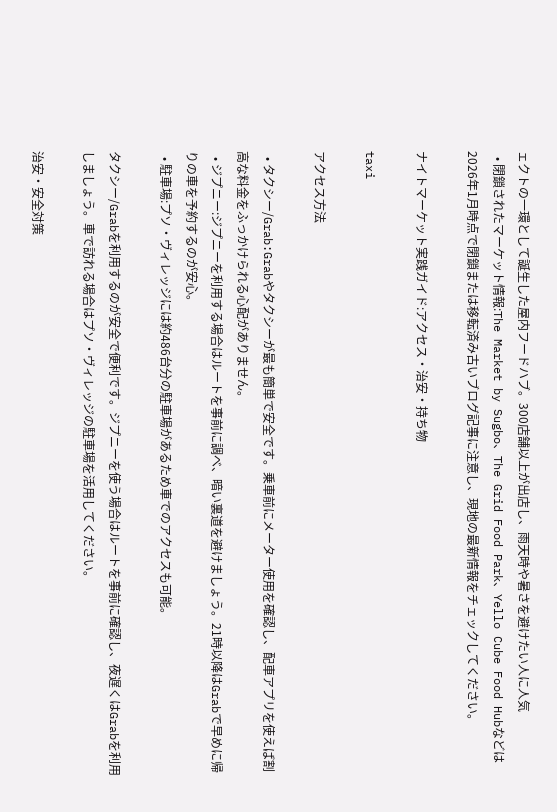ェクトの一環として誕生した屋内フードハブ。300店舗以上が出店し、雨天時や暑さを避けたい人に人気
  • 閉鎖されたマーケット情報:The Market by Sugbo、The Grid Food Park、Yello Cube Food Hubなどは2026年1月時点で閉鎖または移転済み古いブログ記事に注意し、現地の最新情報をチェックしてください。

ナイトマーケット実践ガイド:アクセス・治安・持ち物

taxi

アクセス方法

  • タクシー/Grab:Grabやタクシーが最も簡単で安全です。乗車前にメーター使用を確認し、配車アプリを使えば割高な料金をふっかけられる心配がありません。
  • ジプニー:ジプニーを利用する場合はルートを事前に調べ、暗い裏道を避けましょう。21時以降はGrabで早めに帰りの車を予約するのが安心。
  • 駐車場:プソ・ヴィレッジには約486台分の駐車場があるため車でのアクセスも可能。

タクシー/Grabを利用するのが安全で便利です。ジプニーを使う場合はルートを事前に確認し、夜遅くはGrabを利用しましょう。車で訪れる場合はプソ・ヴィレッジの駐車場を活用してください。

治安・安全対策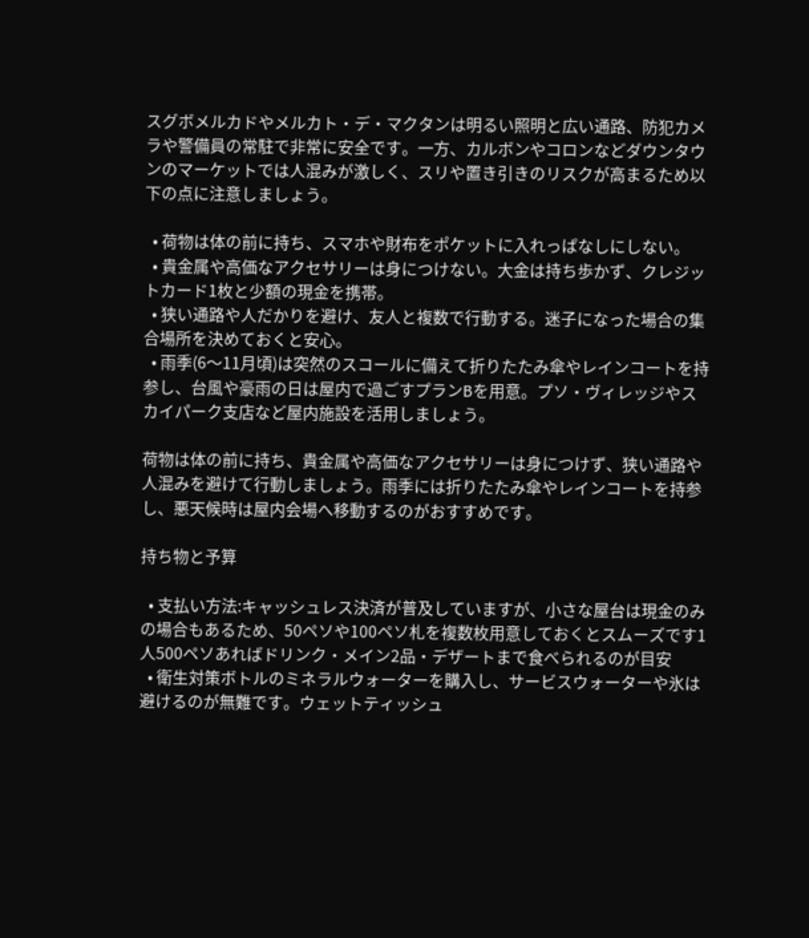スグボメルカドやメルカト・デ・マクタンは明るい照明と広い通路、防犯カメラや警備員の常駐で非常に安全です。一方、カルボンやコロンなどダウンタウンのマーケットでは人混みが激しく、スリや置き引きのリスクが高まるため以下の点に注意しましょう。

  • 荷物は体の前に持ち、スマホや財布をポケットに入れっぱなしにしない。
  • 貴金属や高価なアクセサリーは身につけない。大金は持ち歩かず、クレジットカード1枚と少額の現金を携帯。
  • 狭い通路や人だかりを避け、友人と複数で行動する。迷子になった場合の集合場所を決めておくと安心。
  • 雨季(6〜11月頃)は突然のスコールに備えて折りたたみ傘やレインコートを持参し、台風や豪雨の日は屋内で過ごすプランBを用意。プソ・ヴィレッジやスカイパーク支店など屋内施設を活用しましょう。

荷物は体の前に持ち、貴金属や高価なアクセサリーは身につけず、狭い通路や人混みを避けて行動しましょう。雨季には折りたたみ傘やレインコートを持参し、悪天候時は屋内会場へ移動するのがおすすめです。

持ち物と予算

  • 支払い方法:キャッシュレス決済が普及していますが、小さな屋台は現金のみの場合もあるため、50ペソや100ペソ札を複数枚用意しておくとスムーズです1人500ペソあればドリンク・メイン2品・デザートまで食べられるのが目安
  • 衛生対策ボトルのミネラルウォーターを購入し、サービスウォーターや氷は避けるのが無難です。ウェットティッシュ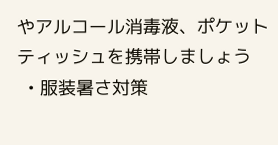やアルコール消毒液、ポケットティッシュを携帯しましょう
  • 服装暑さ対策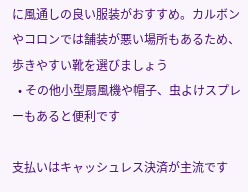に風通しの良い服装がおすすめ。カルボンやコロンでは舗装が悪い場所もあるため、歩きやすい靴を選びましょう
  • その他小型扇風機や帽子、虫よけスプレーもあると便利です

支払いはキャッシュレス決済が主流です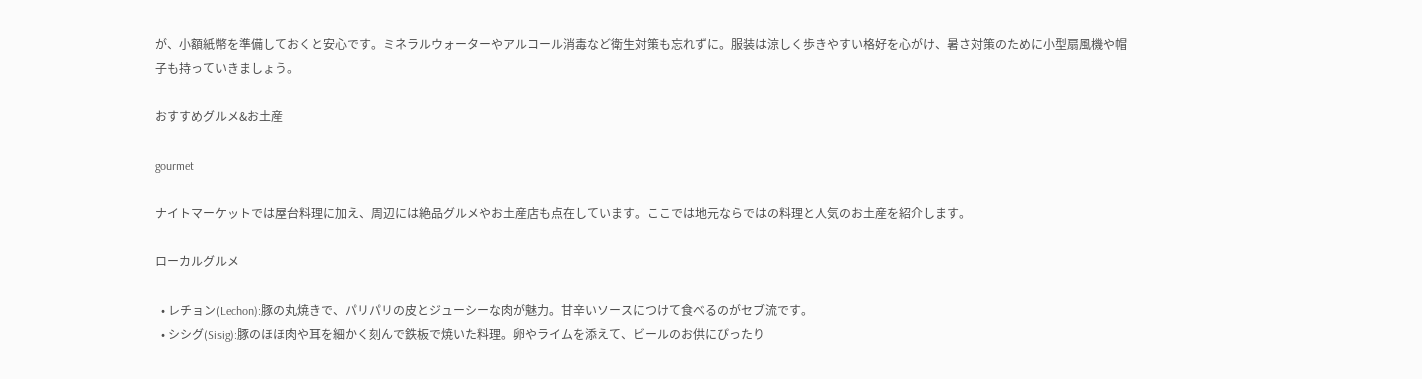が、小額紙幣を準備しておくと安心です。ミネラルウォーターやアルコール消毒など衛生対策も忘れずに。服装は涼しく歩きやすい格好を心がけ、暑さ対策のために小型扇風機や帽子も持っていきましょう。

おすすめグルメ&お土産

gourmet

ナイトマーケットでは屋台料理に加え、周辺には絶品グルメやお土産店も点在しています。ここでは地元ならではの料理と人気のお土産を紹介します。

ローカルグルメ

  • レチョン(Lechon):豚の丸焼きで、パリパリの皮とジューシーな肉が魅力。甘辛いソースにつけて食べるのがセブ流です。
  • シシグ(Sisig):豚のほほ肉や耳を細かく刻んで鉄板で焼いた料理。卵やライムを添えて、ビールのお供にぴったり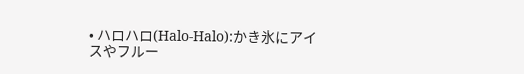• ハロハロ(Halo‑Halo):かき氷にアイスやフルー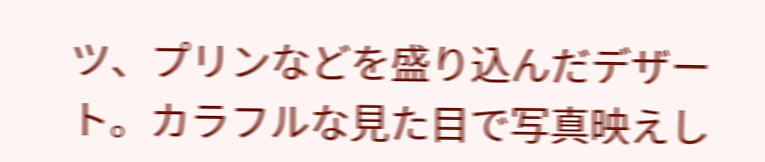ツ、プリンなどを盛り込んだデザート。カラフルな見た目で写真映えし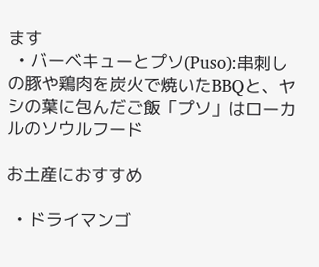ます
  • バーベキューとプソ(Puso):串刺しの豚や鶏肉を炭火で焼いたBBQと、ヤシの葉に包んだご飯「プソ」はローカルのソウルフード

お土産におすすめ

  • ドライマンゴ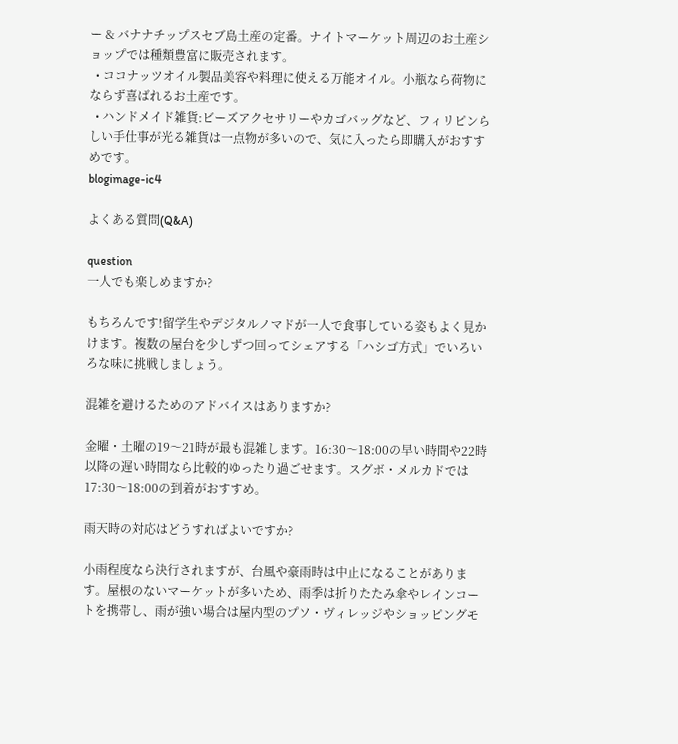ー & バナナチップスセブ島土産の定番。ナイトマーケット周辺のお土産ショップでは種類豊富に販売されます。
  • ココナッツオイル製品美容や料理に使える万能オイル。小瓶なら荷物にならず喜ばれるお土産です。
  • ハンドメイド雑貨:ビーズアクセサリーやカゴバッグなど、フィリピンらしい手仕事が光る雑貨は一点物が多いので、気に入ったら即購入がおすすめです。
blogimage-ic4

よくある質問(Q&A)

question
一人でも楽しめますか?

もちろんです!留学生やデジタルノマドが一人で食事している姿もよく見かけます。複数の屋台を少しずつ回ってシェアする「ハシゴ方式」でいろいろな味に挑戦しましょう。

混雑を避けるためのアドバイスはありますか?

金曜・土曜の19〜21時が最も混雑します。16:30〜18:00の早い時間や22時以降の遅い時間なら比較的ゆったり過ごせます。スグボ・メルカドでは17:30〜18:00の到着がおすすめ。

雨天時の対応はどうすればよいですか?

小雨程度なら決行されますが、台風や豪雨時は中止になることがあります。屋根のないマーケットが多いため、雨季は折りたたみ傘やレインコートを携帯し、雨が強い場合は屋内型のプソ・ヴィレッジやショッピングモ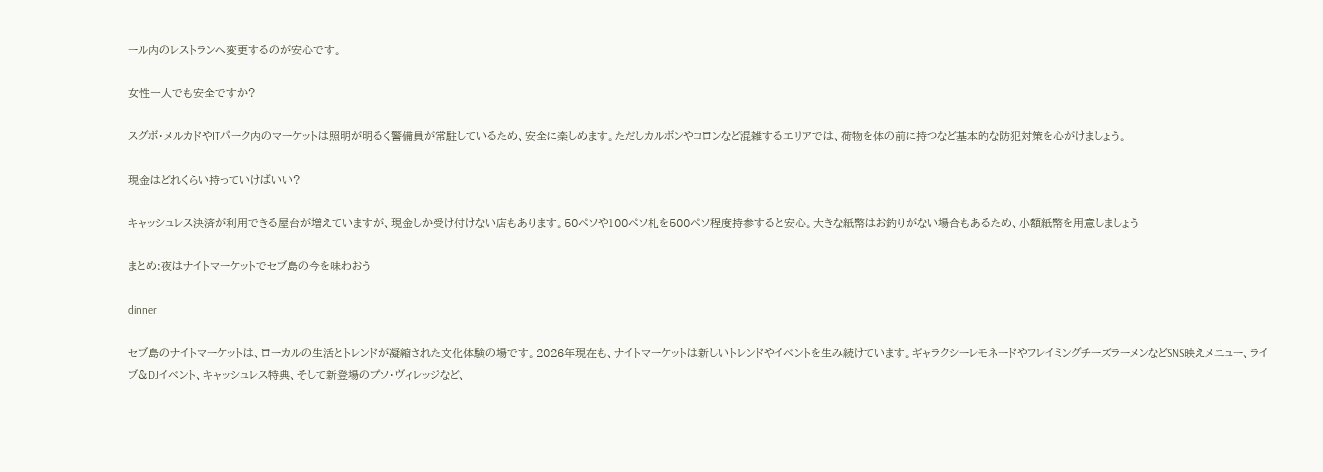ール内のレストランへ変更するのが安心です。

女性一人でも安全ですか?

スグボ・メルカドやITパーク内のマーケットは照明が明るく警備員が常駐しているため、安全に楽しめます。ただしカルボンやコロンなど混雑するエリアでは、荷物を体の前に持つなど基本的な防犯対策を心がけましょう。

現金はどれくらい持っていけばいい?

キャッシュレス決済が利用できる屋台が増えていますが、現金しか受け付けない店もあります。50ペソや100ペソ札を500ペソ程度持参すると安心。大きな紙幣はお釣りがない場合もあるため、小額紙幣を用意しましょう

まとめ:夜はナイトマーケットでセブ島の今を味わおう

dinner

セブ島のナイトマーケットは、ローカルの生活とトレンドが凝縮された文化体験の場です。2026年現在も、ナイトマーケットは新しいトレンドやイベントを生み続けています。ギャラクシーレモネードやフレイミングチーズラーメンなどSNS映えメニュー、ライブ&DJイベント、キャッシュレス特典、そして新登場のプソ・ヴィレッジなど、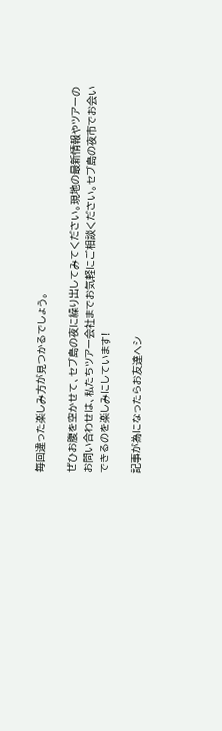毎回違った楽しみ方が見つかるでしょう。

ぜひお腹を空かせて、セブ島の夜に繰り出してみてください。現地の最新情報やツアーのお問い合わせは、私たちツアー会社までお気軽にご相談ください。セブ島の夜市でお会いできるのを楽しみにしています!

記事が為になったらお友達へシ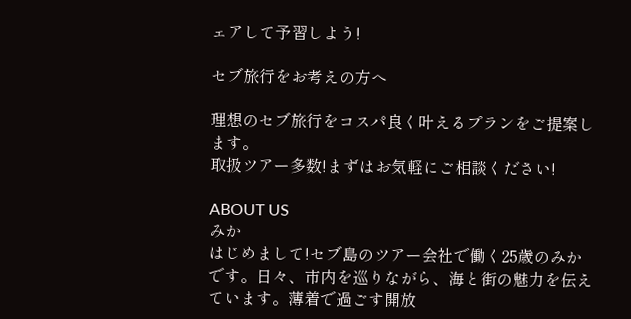ェアして予習しよう!

セブ旅行をお考えの方へ

理想のセブ旅行をコスパ良く叶えるプランをご提案します。
取扱ツアー多数!まずはお気軽にご相談ください!

ABOUT US
みか
はじめまして!セブ島のツアー会社で働く25歳のみかです。日々、市内を巡りながら、海と街の魅力を伝えています。薄着で過ごす開放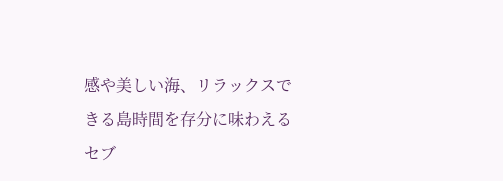感や美しい海、リラックスできる島時間を存分に味わえるセブ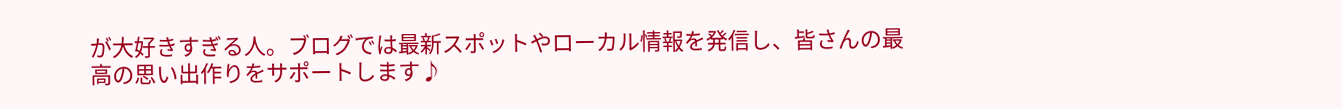が大好きすぎる人。ブログでは最新スポットやローカル情報を発信し、皆さんの最高の思い出作りをサポートします♪